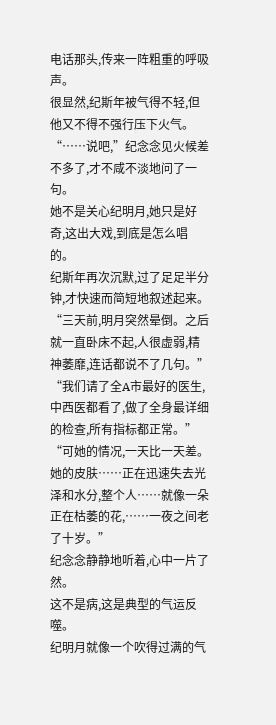电话那头,传来一阵粗重的呼吸声。
很显然,纪斯年被气得不轻,但他又不得不强行压下火气。
“……说吧,”纪念念见火候差不多了,才不咸不淡地问了一句。
她不是关心纪明月,她只是好奇,这出大戏,到底是怎么唱的。
纪斯年再次沉默,过了足足半分钟,才快速而简短地叙述起来。
“三天前,明月突然晕倒。之后就一直卧床不起,人很虚弱,精神萎靡,连话都说不了几句。”
“我们请了全A市最好的医生,中西医都看了,做了全身最详细的检查,所有指标都正常。”
“可她的情况,一天比一天差。她的皮肤……正在迅速失去光泽和水分,整个人……就像一朵正在枯萎的花,……一夜之间老了十岁。”
纪念念静静地听着,心中一片了然。
这不是病,这是典型的气运反噬。
纪明月就像一个吹得过满的气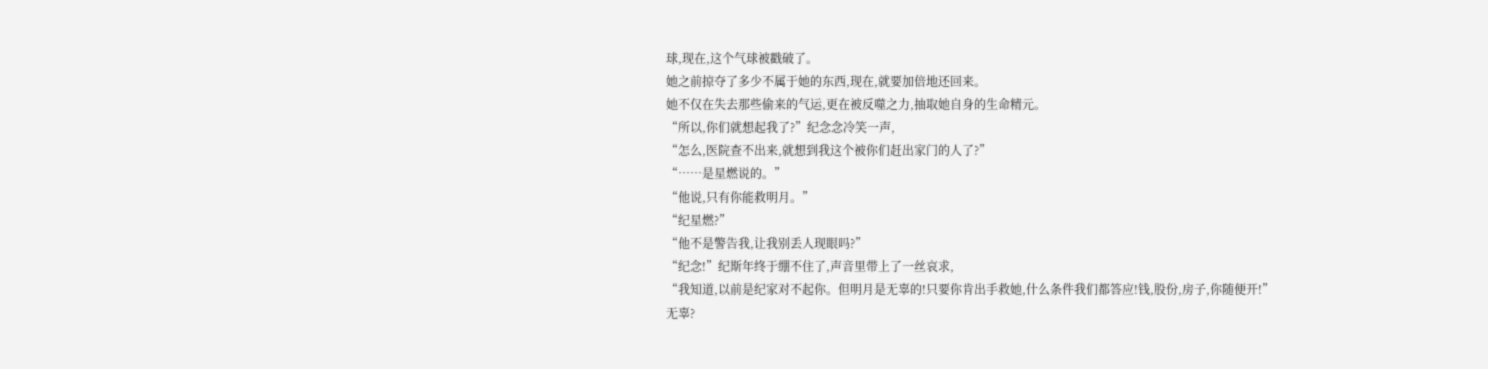球,现在,这个气球被戳破了。
她之前掠夺了多少不属于她的东西,现在,就要加倍地还回来。
她不仅在失去那些偷来的气运,更在被反噬之力,抽取她自身的生命精元。
“所以,你们就想起我了?”纪念念冷笑一声,
“怎么,医院查不出来,就想到我这个被你们赶出家门的人了?”
“……是星燃说的。”
“他说,只有你能救明月。”
“纪星燃?”
“他不是警告我,让我别丢人现眼吗?”
“纪念!”纪斯年终于绷不住了,声音里带上了一丝哀求,
“我知道,以前是纪家对不起你。但明月是无辜的!只要你肯出手救她,什么条件我们都答应!钱,股份,房子,你随便开!”
无辜?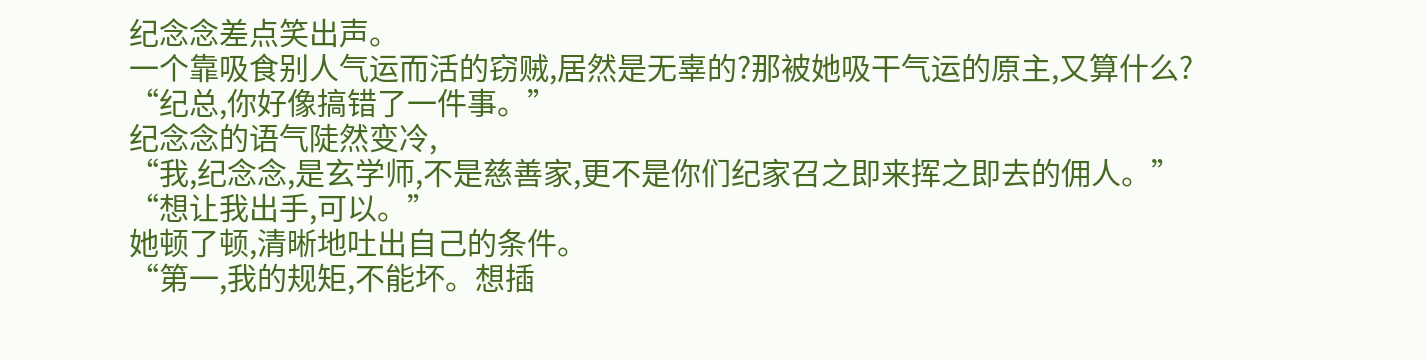纪念念差点笑出声。
一个靠吸食别人气运而活的窃贼,居然是无辜的?那被她吸干气运的原主,又算什么?
“纪总,你好像搞错了一件事。”
纪念念的语气陡然变冷,
“我,纪念念,是玄学师,不是慈善家,更不是你们纪家召之即来挥之即去的佣人。”
“想让我出手,可以。”
她顿了顿,清晰地吐出自己的条件。
“第一,我的规矩,不能坏。想插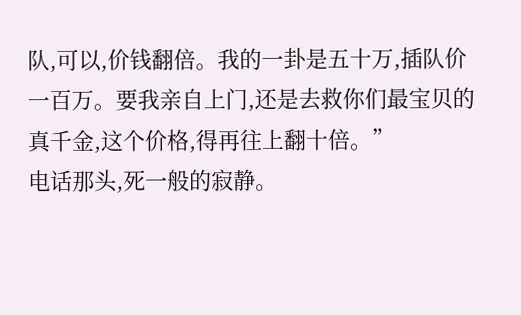队,可以,价钱翻倍。我的一卦是五十万,插队价一百万。要我亲自上门,还是去救你们最宝贝的真千金,这个价格,得再往上翻十倍。”
电话那头,死一般的寂静。